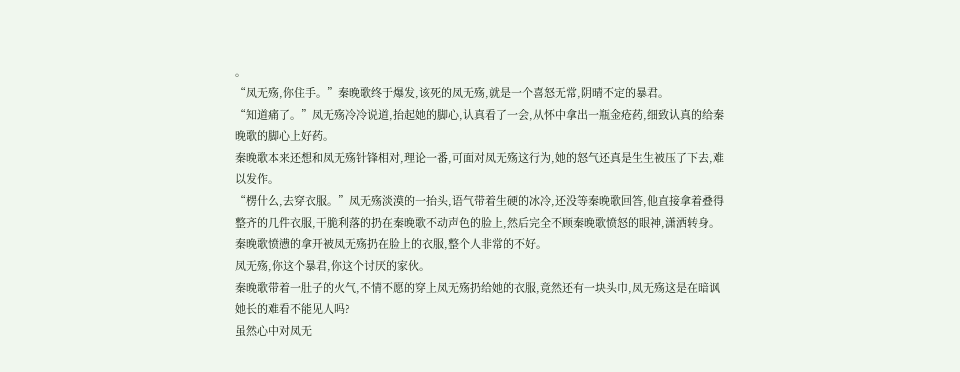。
“凤无殇,你住手。”秦晚歌终于爆发,该死的凤无殇,就是一个喜怒无常,阴晴不定的暴君。
“知道痛了。”凤无殇冷冷说道,抬起她的脚心,认真看了一会,从怀中拿出一瓶金疮药,细致认真的给秦晚歌的脚心上好药。
秦晚歌本来还想和凤无殇针锋相对,理论一番,可面对凤无殇这行为,她的怒气还真是生生被压了下去,难以发作。
“楞什么,去穿衣服。”凤无殇淡漠的一抬头,语气带着生硬的冰冷,还没等秦晚歌回答,他直接拿着叠得整齐的几件衣服,干脆利落的扔在秦晚歌不动声色的脸上,然后完全不顾秦晚歌愤怒的眼神,潇洒转身。
秦晚歌愤懑的拿开被凤无殇扔在脸上的衣服,整个人非常的不好。
凤无殇,你这个暴君,你这个讨厌的家伙。
秦晚歌带着一肚子的火气,不情不愿的穿上凤无殇扔给她的衣服,竟然还有一块头巾,凤无殇这是在暗讽她长的难看不能见人吗?
虽然心中对凤无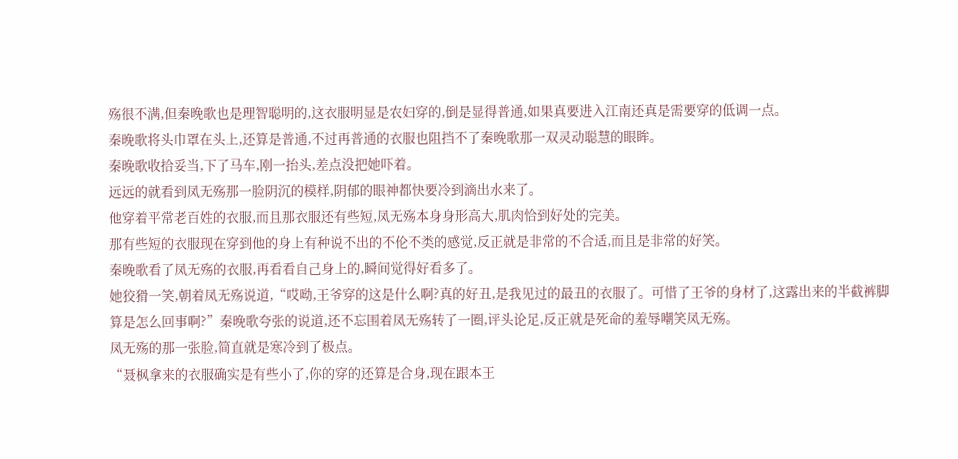殇很不满,但秦晚歌也是理智聪明的,这衣服明显是农妇穿的,倒是显得普通,如果真要进入江南还真是需要穿的低调一点。
秦晚歌将头巾罩在头上,还算是普通,不过再普通的衣服也阻挡不了秦晚歌那一双灵动聪慧的眼眸。
秦晚歌收拾妥当,下了马车,刚一抬头,差点没把她吓着。
远远的就看到凤无殇那一脸阴沉的模样,阴郁的眼神都快要冷到滴出水来了。
他穿着平常老百姓的衣服,而且那衣服还有些短,凤无殇本身身形高大,肌肉恰到好处的完美。
那有些短的衣服现在穿到他的身上有种说不出的不伦不类的感觉,反正就是非常的不合适,而且是非常的好笑。
秦晚歌看了凤无殇的衣服,再看看自己身上的,瞬间觉得好看多了。
她狡猾一笑,朝着凤无殇说道,“哎呦,王爷穿的这是什么啊?真的好丑,是我见过的最丑的衣服了。可惜了王爷的身材了,这露出来的半截裤脚算是怎么回事啊?”秦晚歌夸张的说道,还不忘围着凤无殇转了一圈,评头论足,反正就是死命的羞辱嘲笑凤无殇。
凤无殇的那一张脸,简直就是寒冷到了极点。
“聂枫拿来的衣服确实是有些小了,你的穿的还算是合身,现在跟本王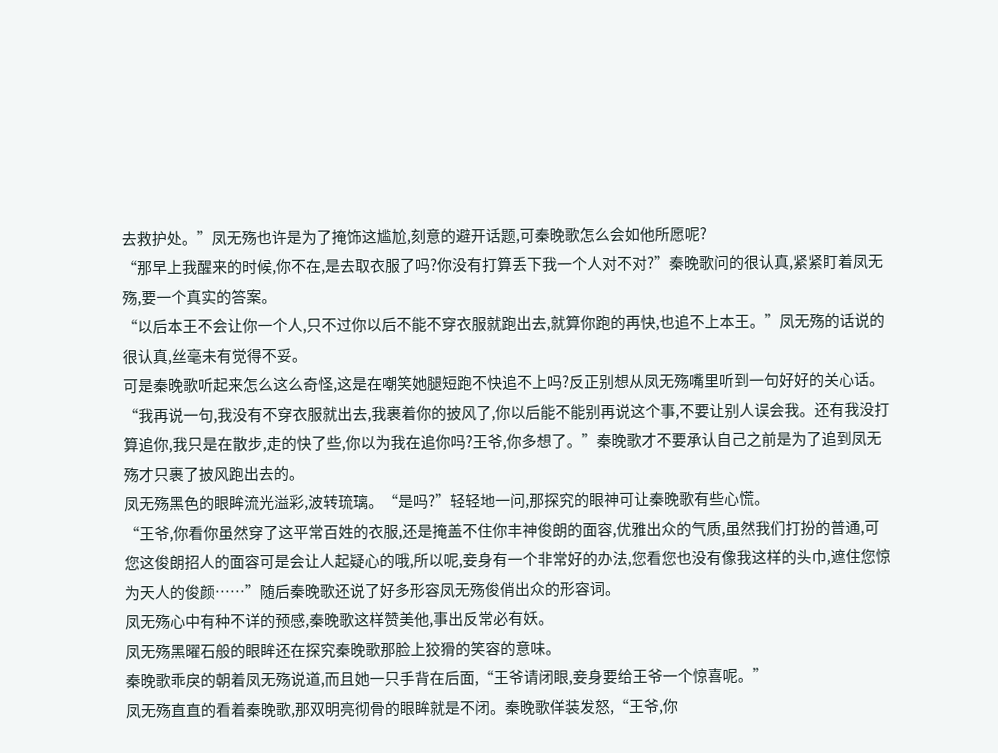去救护处。”凤无殇也许是为了掩饰这尴尬,刻意的避开话题,可秦晚歌怎么会如他所愿呢?
“那早上我醒来的时候,你不在,是去取衣服了吗?你没有打算丢下我一个人对不对?”秦晚歌问的很认真,紧紧盯着凤无殇,要一个真实的答案。
“以后本王不会让你一个人,只不过你以后不能不穿衣服就跑出去,就算你跑的再快,也追不上本王。”凤无殇的话说的很认真,丝毫未有觉得不妥。
可是秦晚歌听起来怎么这么奇怪,这是在嘲笑她腿短跑不快追不上吗?反正别想从凤无殇嘴里听到一句好好的关心话。
“我再说一句,我没有不穿衣服就出去,我裹着你的披风了,你以后能不能别再说这个事,不要让别人误会我。还有我没打算追你,我只是在散步,走的快了些,你以为我在追你吗?王爷,你多想了。”秦晚歌才不要承认自己之前是为了追到凤无殇才只裹了披风跑出去的。
凤无殇黑色的眼眸流光溢彩,波转琉璃。“是吗?”轻轻地一问,那探究的眼神可让秦晚歌有些心慌。
“王爷,你看你虽然穿了这平常百姓的衣服,还是掩盖不住你丰神俊朗的面容,优雅出众的气质,虽然我们打扮的普通,可您这俊朗招人的面容可是会让人起疑心的哦,所以呢,妾身有一个非常好的办法,您看您也没有像我这样的头巾,遮住您惊为天人的俊颜……”随后秦晚歌还说了好多形容凤无殇俊俏出众的形容词。
凤无殇心中有种不详的预感,秦晚歌这样赞美他,事出反常必有妖。
凤无殇黑曜石般的眼眸还在探究秦晚歌那脸上狡猾的笑容的意味。
秦晚歌乖戾的朝着凤无殇说道,而且她一只手背在后面,“王爷请闭眼,妾身要给王爷一个惊喜呢。”
凤无殇直直的看着秦晚歌,那双明亮彻骨的眼眸就是不闭。秦晚歌佯装发怒,“王爷,你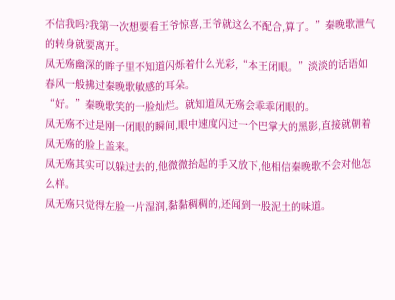不信我吗?我第一次想要看王爷惊喜,王爷就这么不配合,算了。”秦晚歌泄气的转身就要离开。
凤无殇幽深的眸子里不知道闪烁着什么光彩,“本王闭眼。”淡淡的话语如春风一般拂过秦晚歌敏感的耳朵。
“好。”秦晚歌笑的一脸灿烂。就知道凤无殇会乖乖闭眼的。
凤无殇不过是刚一闭眼的瞬间,眼中速度闪过一个巴掌大的黑影,直接就朝着凤无殇的脸上盖来。
凤无殇其实可以躲过去的,他微微抬起的手又放下,他相信秦晚歌不会对他怎么样。
凤无殇只觉得左脸一片湿润,黏黏稠稠的,还闻到一股泥土的味道。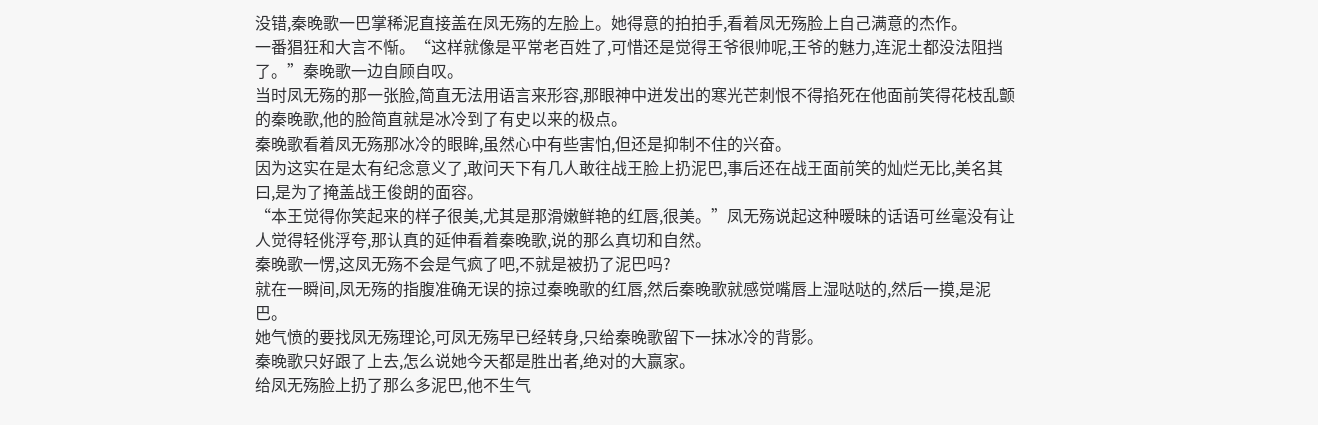没错,秦晚歌一巴掌稀泥直接盖在凤无殇的左脸上。她得意的拍拍手,看着凤无殇脸上自己满意的杰作。
一番猖狂和大言不惭。“这样就像是平常老百姓了,可惜还是觉得王爷很帅呢,王爷的魅力,连泥土都没法阻挡了。”秦晚歌一边自顾自叹。
当时凤无殇的那一张脸,简直无法用语言来形容,那眼神中迸发出的寒光芒刺恨不得掐死在他面前笑得花枝乱颤的秦晚歌,他的脸简直就是冰冷到了有史以来的极点。
秦晚歌看着凤无殇那冰冷的眼眸,虽然心中有些害怕,但还是抑制不住的兴奋。
因为这实在是太有纪念意义了,敢问天下有几人敢往战王脸上扔泥巴,事后还在战王面前笑的灿烂无比,美名其曰,是为了掩盖战王俊朗的面容。
“本王觉得你笑起来的样子很美,尤其是那滑嫩鲜艳的红唇,很美。”凤无殇说起这种暧昧的话语可丝毫没有让人觉得轻佻浮夸,那认真的延伸看着秦晚歌,说的那么真切和自然。
秦晚歌一愣,这凤无殇不会是气疯了吧,不就是被扔了泥巴吗?
就在一瞬间,凤无殇的指腹准确无误的掠过秦晚歌的红唇,然后秦晚歌就感觉嘴唇上湿哒哒的,然后一摸,是泥巴。
她气愤的要找凤无殇理论,可凤无殇早已经转身,只给秦晚歌留下一抹冰冷的背影。
秦晚歌只好跟了上去,怎么说她今天都是胜出者,绝对的大赢家。
给凤无殇脸上扔了那么多泥巴,他不生气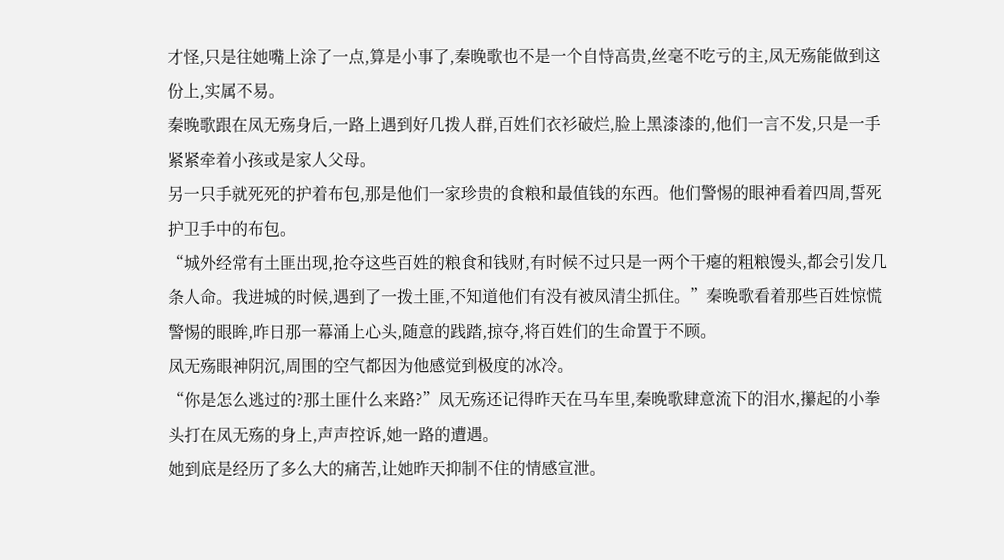才怪,只是往她嘴上涂了一点,算是小事了,秦晚歌也不是一个自恃高贵,丝毫不吃亏的主,凤无殇能做到这份上,实属不易。
秦晚歌跟在凤无殇身后,一路上遇到好几拨人群,百姓们衣衫破烂,脸上黑漆漆的,他们一言不发,只是一手紧紧牵着小孩或是家人父母。
另一只手就死死的护着布包,那是他们一家珍贵的食粮和最值钱的东西。他们警惕的眼神看着四周,誓死护卫手中的布包。
“城外经常有土匪出现,抢夺这些百姓的粮食和钱财,有时候不过只是一两个干瘪的粗粮馒头,都会引发几条人命。我进城的时候,遇到了一拨土匪,不知道他们有没有被凤清尘抓住。”秦晚歌看着那些百姓惊慌警惕的眼眸,昨日那一幕涌上心头,随意的践踏,掠夺,将百姓们的生命置于不顾。
凤无殇眼神阴沉,周围的空气都因为他感觉到极度的冰冷。
“你是怎么逃过的?那土匪什么来路?”凤无殇还记得昨天在马车里,秦晚歌肆意流下的泪水,攥起的小拳头打在凤无殇的身上,声声控诉,她一路的遭遇。
她到底是经历了多么大的痛苦,让她昨天抑制不住的情感宣泄。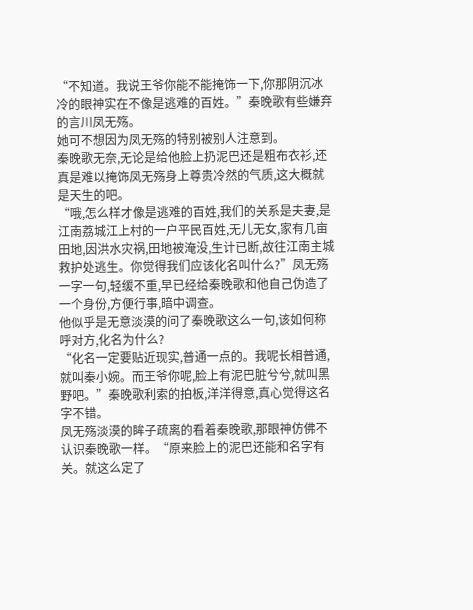“不知道。我说王爷你能不能掩饰一下,你那阴沉冰冷的眼神实在不像是逃难的百姓。”秦晚歌有些嫌弃的言川凤无殇。
她可不想因为凤无殇的特别被别人注意到。
秦晚歌无奈,无论是给他脸上扔泥巴还是粗布衣衫,还真是难以掩饰凤无殇身上尊贵冷然的气质,这大概就是天生的吧。
“哦,怎么样才像是逃难的百姓,我们的关系是夫妻,是江南荔城江上村的一户平民百姓,无儿无女,家有几亩田地,因洪水灾祸,田地被淹没,生计已断,故往江南主城救护处逃生。你觉得我们应该化名叫什么?”凤无殇一字一句,轻缓不重,早已经给秦晚歌和他自己伪造了一个身份,方便行事,暗中调查。
他似乎是无意淡漠的问了秦晚歌这么一句,该如何称呼对方,化名为什么?
“化名一定要贴近现实,普通一点的。我呢长相普通,就叫秦小婉。而王爷你呢,脸上有泥巴脏兮兮,就叫黑野吧。”秦晚歌利索的拍板,洋洋得意,真心觉得这名字不错。
凤无殇淡漠的眸子疏离的看着秦晚歌,那眼神仿佛不认识秦晚歌一样。“原来脸上的泥巴还能和名字有关。就这么定了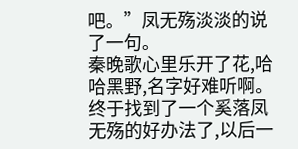吧。”凤无殇淡淡的说了一句。
秦晚歌心里乐开了花,哈哈黑野,名字好难听啊。终于找到了一个奚落凤无殇的好办法了,以后一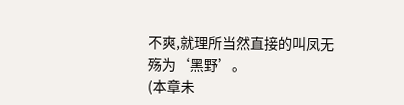不爽,就理所当然直接的叫凤无殇为‘黑野’。
(本章未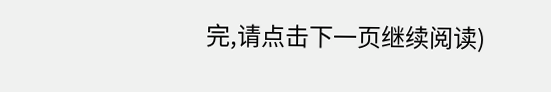完,请点击下一页继续阅读)